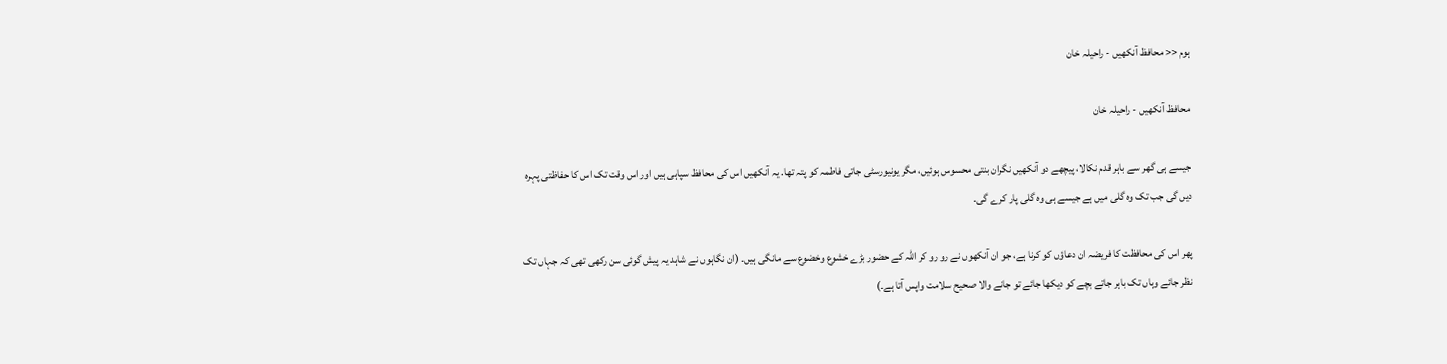ہوم << محافظ آنکھیں - راحیلہ خان

محافظ آنکھیں - راحیلہ خان

جیسے ہی گھر سے باہر قدم نکالا، پیچھے دو آنکھیں نگران بنتی محسوس ہوئیں، مگر یونیورسٹی جاتی فاطمہ کو پتہ تھا. یہ آنکھیں اس کی محافظ سپاہی ہیں اور اس وقت تک اس کا حفاظتی پہرہ دیں گی جب تک وہ گلی میں ہے جیسے ہی وہ گلی پار کرے گی۔

پھر اس کی محافظت کا فریضہ ان دعاؤں کو کرنا ہے، جو ان آنکھوں نے رو رو کر اللہ کے حضور بڑے خشوع وخضوع سے مانگی ہیں۔ (ان نگاہوں نے شاہد یہ پیش گوئی سن رکھی تھی کہ جہاں تک نظر جائے وہاں تک باہر جاتے بچے کو دیکھا جائے تو جانے والا صحیح سلامت واپس آتا ہے۔)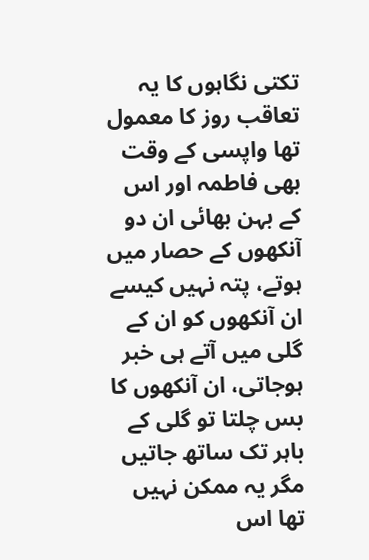تکتی نگاہوں کا یہ تعاقب روز کا معمول تھا واپسی کے وقت بھی فاطمہ اور اس کے بہن بھائی ان دو آنکھوں کے حصار میں ہوتے، پتہ نہیں کیسے ان آنکھوں کو ان کے گلی میں آتے ہی خبر ہوجاتی، ان آنکھوں کا بس چلتا تو گلی کے باہر تک ساتھ جاتیں مگر یہ ممکن نہیں تھا اس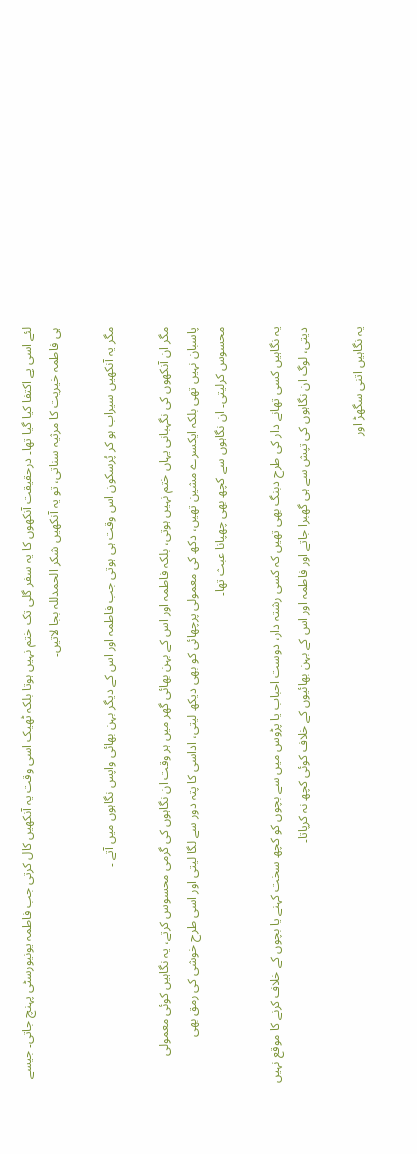لئے اسی پے اکتفا کیا گیا تھا۔ درحقیقت آنکھوں کا یہ سفر گلی تک ختم نہیں ہوتا بلکہ ٹھیک اسی وقت یہ آنکھیں کال کرتی جب فاطمہ یونیورسٹی پہنچ جاتی۔ جیسے ہی فاطمہ خیریت کا مرثیہ سناتی، تو یہ آنکھیں شکر الحمدللہ بجا لاتیں۔

مگر یہ آنکھیں سیراب ہو کر پُرسکون اس وقت ہی ہوتی جب فاطمہ اور اس کے دیگر بہن بھائی واپس نگاہوں میں آتے ۔

مگر ان آنکھوں کی نگہبانی یہاں ختم نہیں ہوتی، بلکہ فاطمہ اور اس کے بہن بھائی گھر میں ہر وقت ان نگاہوں کی گرمی محسوس کرتے، یہ نگاہیں کوئی معمولی پاسبان نہیں تھی بلکہ ایکسرے مشین تھیں، دکھ کی معمولی پرچھائی کو بھی دیکھ لیتی، اداسی کا پتہ دور سے لگا لیتی اور اسی طرح خوشی کی رمق بھی محسوس کرلیتی۔ ان نگاہوں سے کچھ بھی چھپانا عبث تھا۔

یہ نگاہیں کسی تھانے دار کی طرح دبنگ بھی تھیں کہ کسی رشتہ دار، دوست احباب یا پڑوس میں سے بچوں کو کچھ سخت کہنے یا بچوں کے خلاف کرنے کا موقع نہیں دیتی، لوگ ان نگاہوں کی تپش سے ہی گھبرا جاتے اور فاطمہ اور اس کے بہن بھائیوں کے خلاف کوئی کچھ نہ کرپاتا۔

یہ نگاہیں اتنی سگھڑ اور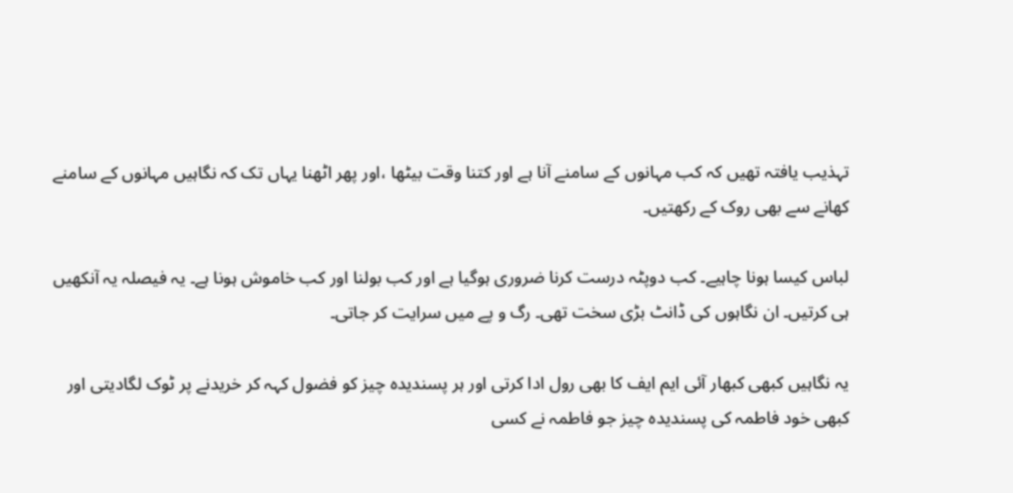تہذیب یافتہ تھیں کہ کب مہانوں کے سامنے آنا ہے اور کتنا وقت بیٹھا ،اور پھر اٹھنا یہاں تک کہ نگاہیں مہانوں کے سامنے کھانے سے بھی روک کے رکھتیں۔

لباس کیسا ہونا چاہیے۔ کب دوپٹہ درست کرنا ضروری ہوگیا ہے اور کب بولنا اور کب خاموش ہونا ہے۔ یہ فیصلہ یہ آنکھیں ہی کرتیں۔ ان نگاہوں کی ڈانٹ بڑی سخت تھی۔ رگ و پے میں سرایت کر جاتی۔

یہ نگاہیں کبھی کبھار آئی ایم ایف کا بھی رول ادا کرتی اور ہر پسندیدہ چیز کو فضول کہہ کر خریدنے پر ٹوک لگادیتی اور کبھی خود فاطمہ کی پسندیدہ چیز جو فاطمہ نے کسی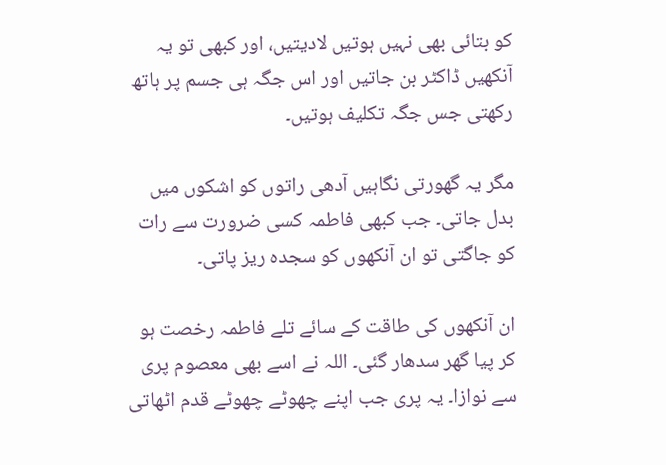کو بتائی بھی نہیں ہوتیں لادیتیں، اور کبھی تو یہ آنکھیں ڈاکٹر بن جاتیں اور اس جگہ ہی جسم پر ہاتھ رکھتی جس جگہ تکلیف ہوتیں۔

مگر یہ گھورتی نگاہیں آدھی راتوں کو اشکوں میں بدل جاتی۔ جب کبھی فاطمہ کسی ضرورت سے رات کو جاگتی تو ان آنکھوں کو سجدہ ریز پاتی۔

ان آنکھوں کی طاقت کے سائے تلے فاطمہ رخصت ہو کر پیا گھر سدھار گئی۔ اللہ نے اسے بھی معصوم پری سے نوازا۔ یہ پری جب اپنے چھوٹے چھوٹے قدم اٹھاتی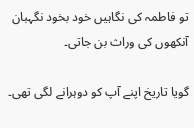تو فاطمہ کی نگاہیں خود بخود نگہبان آنکھوں کی وراث بن جاتی۔

گویا تاریخ اپنے آپ کو دوہرانے لگی تھی۔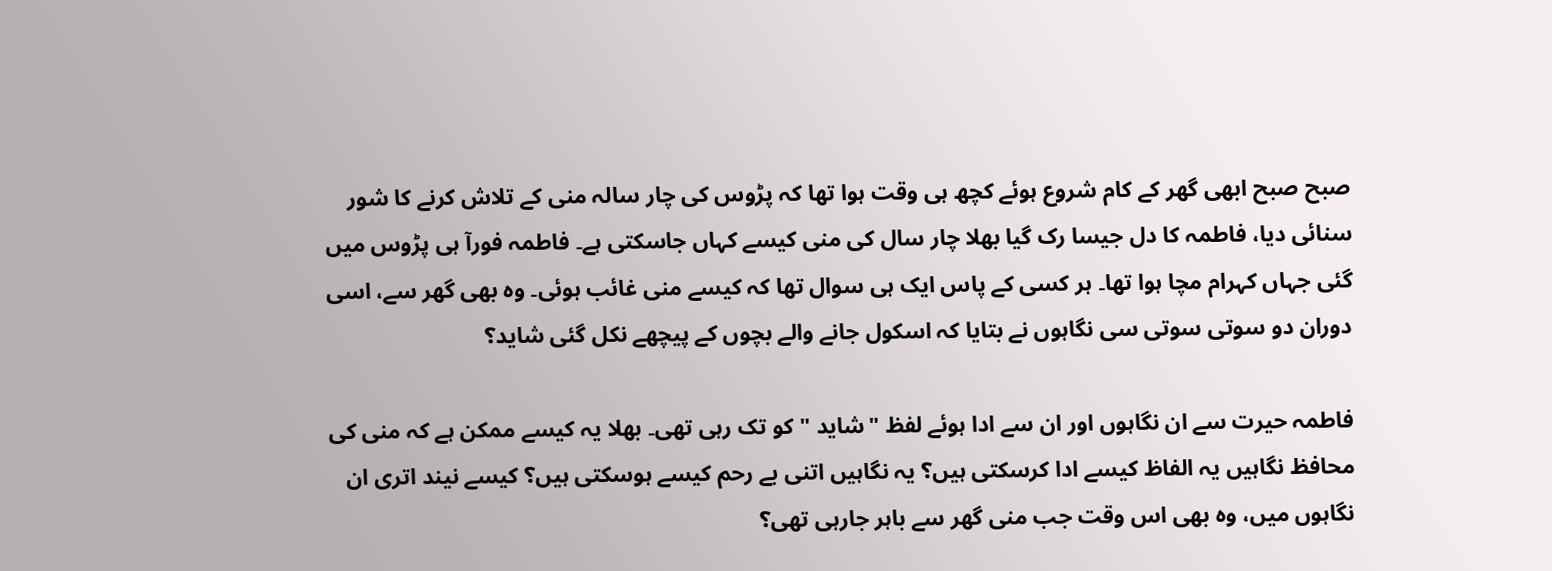صبح صبح ابھی گھر کے کام شروع ہوئے کچھ ہی وقت ہوا تھا کہ پڑوس کی چار سالہ منی کے تلاش کرنے کا شور سنائی دیا، فاطمہ کا دل جیسا رک گیا بھلا چار سال کی منی کیسے کہاں جاسکتی ہے۔ فاطمہ فورآ ہی پڑوس میں گئی جہاں کہرام مچا ہوا تھا۔ ہر کسی کے پاس ایک ہی سوال تھا کہ کیسے منی غائب ہوئی۔ وہ بھی گھر سے، اسی دوران دو سوتی سوتی سی نگاہوں نے بتایا کہ اسکول جانے والے بچوں کے پیچھے نکل گئی شاید؟

فاطمہ حیرت سے ان نگاہوں اور ان سے ادا ہوئے لفظ "شاید " کو تک رہی تھی۔ بھلا یہ کیسے ممکن ہے کہ منی کی محافظ نگاہیں یہ الفاظ کیسے ادا کرسکتی ہیں؟ یہ نگاہیں اتنی بے رحم کیسے ہوسکتی ہیں؟ کیسے نیند اتری ان نگاہوں میں، وہ بھی اس وقت جب منی گھر سے باہر جارہی تھی؟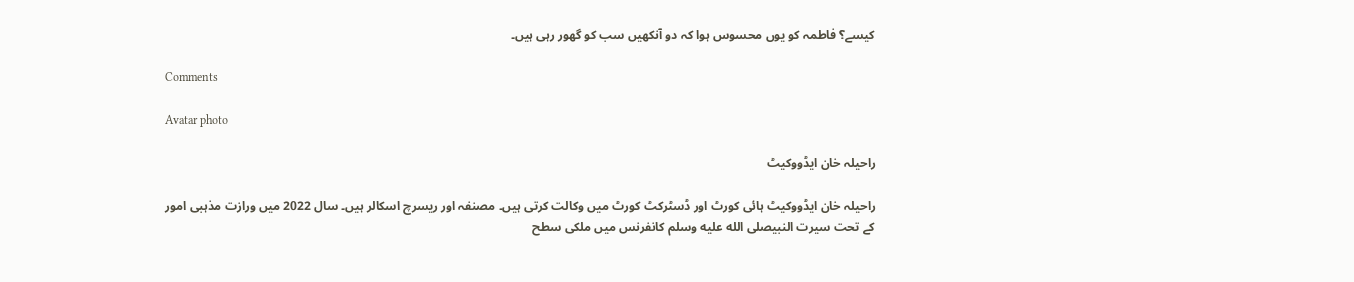کیسے؟ فاطمہ کو یوں محسوس ہوا کہ دو آنکھیں سب کو گھور رہی ہیں۔

Comments

Avatar photo

راحیلہ خان ایڈووکیٹ

راحیلہ خان ایڈووکیٹ ہائی کورٹ اور ڈسٹرکٹ کورٹ میں وکالت کرتی ہیں۔ مصنفہ اور ریسرچ اسکالر ہیں۔ سال 2022 میں ورازت مذہبی امور کے تحت سیرت النبیصلى الله عليه وسلم کانفرنس میں ملکی سطح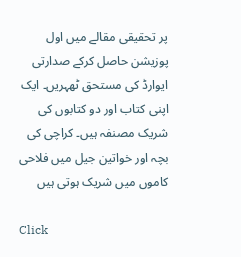پر تحقیقی مقالے میں اول پوزیشن حاصل کرکے صدارتی ایوارڈ کی مستحق ٹھہریں۔ ایک اپنی کتاب اور دو کتابوں کی شریک مصنفہ ہیں۔ کراچی کی بچہ اور خواتین جیل میں فلاحی کاموں میں شریک ہوتی ہیں

Click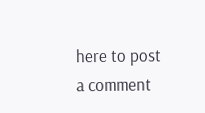here to post a comment